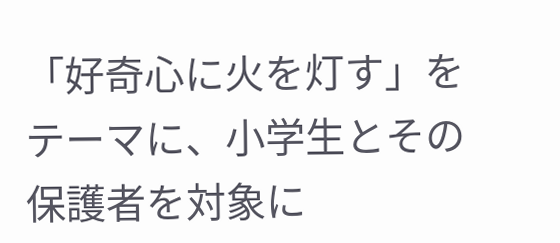「好奇心に火を灯す」をテーマに、小学生とその保護者を対象に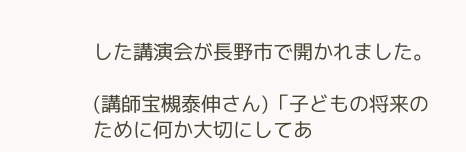した講演会が長野市で開かれました。

(講師宝槻泰伸さん)「子どもの将来のために何か大切にしてあ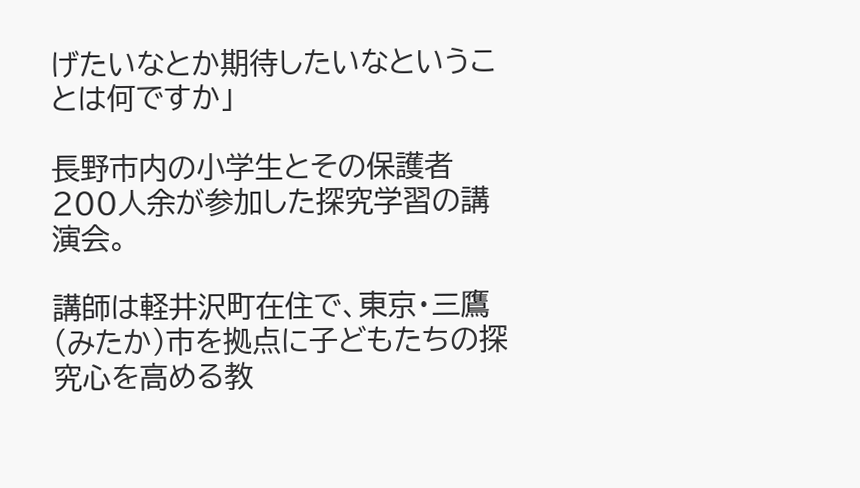げたいなとか期待したいなということは何ですか」

長野市内の小学生とその保護者200人余が参加した探究学習の講演会。

講師は軽井沢町在住で、東京・三鷹(みたか)市を拠点に子どもたちの探究心を高める教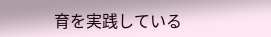育を実践している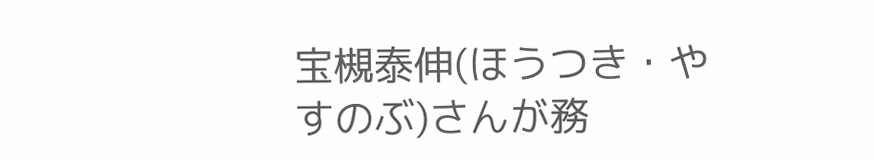宝槻泰伸(ほうつき・やすのぶ)さんが務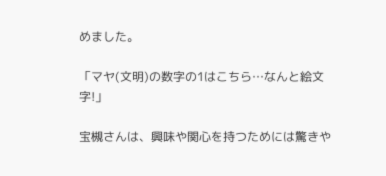めました。

「マヤ(文明)の数字の1はこちら…なんと絵文字!」

宝槻さんは、興味や関心を持つためには驚きや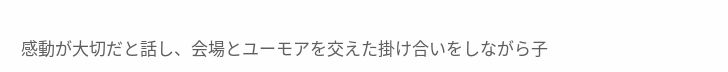感動が大切だと話し、会場とユーモアを交えた掛け合いをしながら子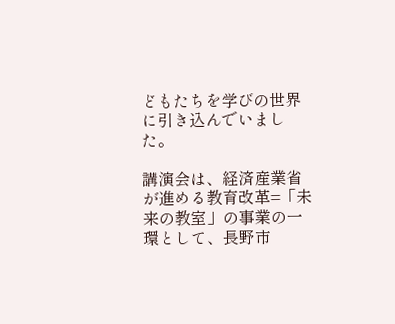どもたちを学びの世界に引き込んでいました。

講演会は、経済産業省が進める教育改革=「未来の教室」の事業の一環として、長野市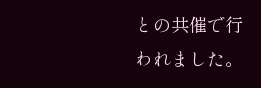との共催で行われました。